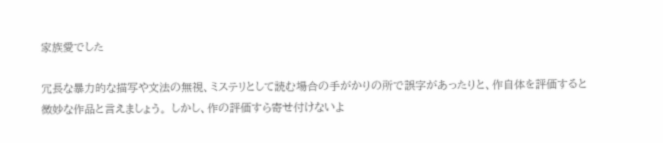家族愛でした

冗長な暴力的な描写や文法の無視、ミステリとして読む場合の手がかりの所で誤字があったりと、作自体を評価すると微妙な作品と言えましょう。 しかし、作の評価すら寄せ付けないよ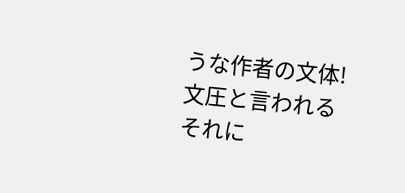うな作者の文体! 文圧と言われるそれに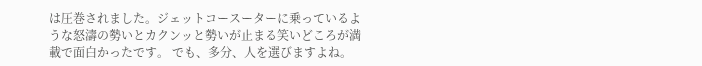は圧巻されました。ジェットコースーターに乗っているような怒濤の勢いとカクンッと勢いが止まる笑いどころが満載で面白かったです。 でも、多分、人を選びますよね。